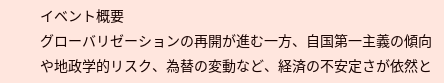イベント概要
グローバリゼーションの再開が進む一方、自国第一主義の傾向や地政学的リスク、為替の変動など、経済の不安定さが依然と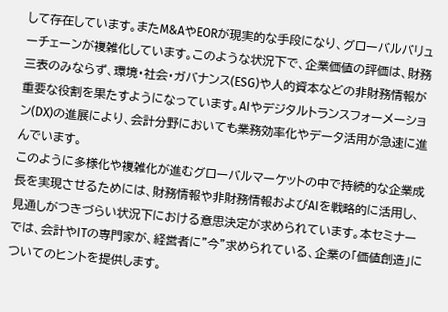して存在しています。またM&AやEORが現実的な手段になり、グローバルバリューチェーンが複雑化しています。このような状況下で、企業価値の評価は、財務三表のみならず、環境・社会・ガバナンス(ESG)や人的資本などの非財務情報が重要な役割を果たすようになっています。AIやデジタルトランスフォーメーション(DX)の進展により、会計分野においても業務効率化やデータ活用が急速に進んでいます。
このように多様化や複雑化が進むグローバルマーケットの中で持続的な企業成長を実現させるためには、財務情報や非財務情報およびAIを戦略的に活用し、見通しがつきづらい状況下における意思決定が求められています。本セミナーでは、会計やITの専門家が、経営者に”今”求められている、企業の「価値創造」についてのヒントを提供します。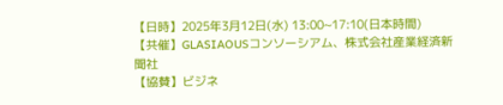【日時】2025年3月12日(水) 13:00~17:10(日本時間)
【共催】GLASIAOUSコンソーシアム、株式会社産業経済新聞社
【協賛】ビジネ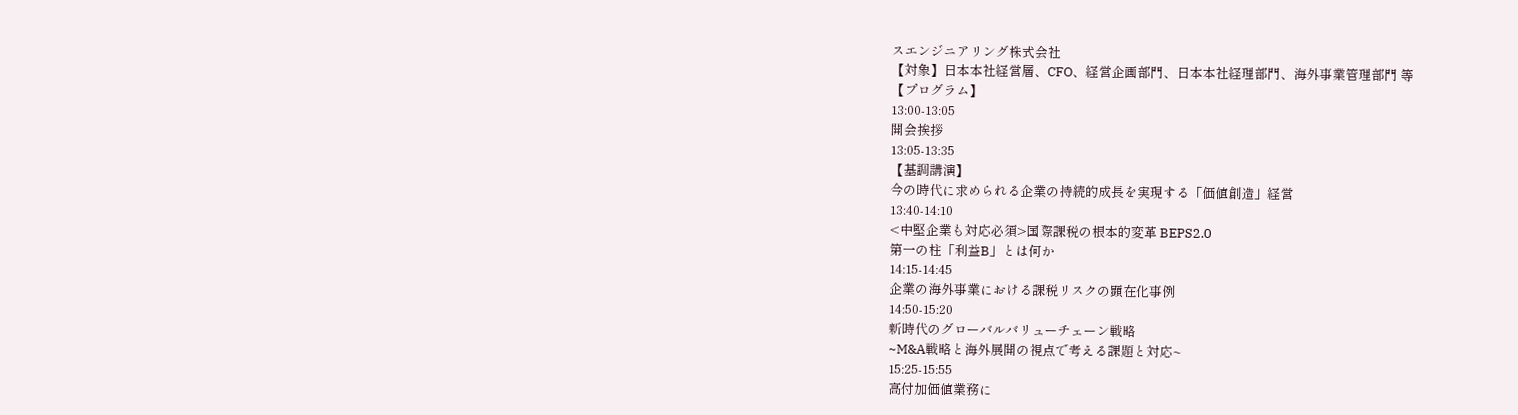スエンジニアリング株式会社
【対象】日本本社経営層、CFO、経営企画部門、日本本社経理部門、海外事業管理部門 等
【プログラム】
13:00-13:05
開会挨拶
13:05-13:35
【基調講演】
今の時代に求められる企業の持続的成長を実現する「価値創造」経営
13:40-14:10
<中堅企業も対応必須>国際課税の根本的変革 BEPS2.0
第一の柱「利益B」とは何か
14:15-14:45
企業の海外事業における課税リスクの顕在化事例
14:50-15:20
新時代のグローバルバリューチェーン戦略
~M&A戦略と海外展開の視点で考える課題と対応~
15:25-15:55
高付加価値業務に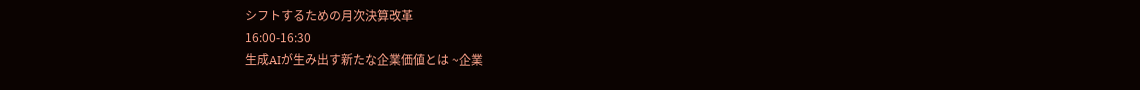シフトするための月次決算改革
16:00-16:30
生成AIが生み出す新たな企業価値とは ~企業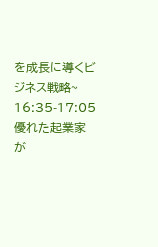を成長に導くビジネス戦略~
16:35-17:05
優れた起業家が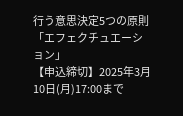行う意思決定5つの原則「エフェクチュエーション」
【申込締切】2025年3月10日(月)17:00まで